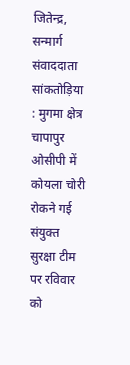जितेन्द्र, सन्मार्ग संवाददाता
सांकतोड़िया : मुगमा क्षेत्र चापापुर ओसीपी में कोयला चोरी रोकने गई संयुक्त सुरक्षा टीम पर रविवार को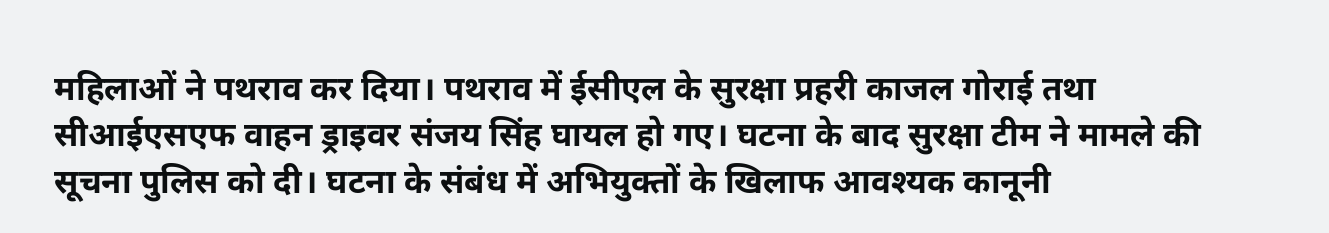महिलाओं ने पथराव कर दिया। पथराव में ईसीएल के सुरक्षा प्रहरी काजल गोराई तथा सीआईएसएफ वाहन ड्राइवर संजय सिंह घायल हो गए। घटना के बाद सुरक्षा टीम ने मामले की सूचना पुलिस को दी। घटना के संबंध में अभियुक्तों के खिलाफ आवश्यक कानूनी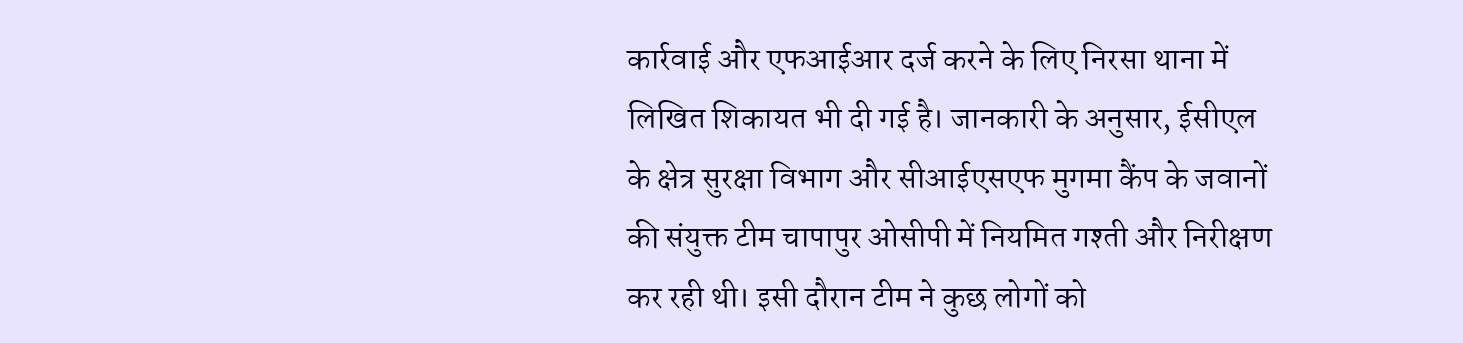कार्रवाई और एफआईआर दर्ज करने के लिए निरसा थाना में लिखित शिकायत भी दी गई है। जानकारी के अनुसार, ईसीएल के क्षेत्र सुरक्षा विभाग और सीआईएसएफ मुगमा कैंप के जवानों की संयुक्त टीम चापापुर ओसीपी में नियमित गश्ती और निरीक्षण कर रही थी। इसी दौरान टीम ने कुछ लोगों को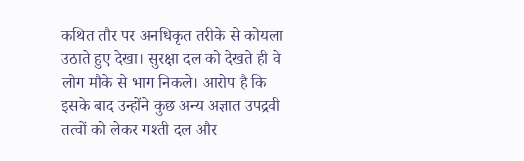कथित तौर पर अनधिकृत तरीके से कोयला उठाते हुए देखा। सुरक्षा दल को देखते ही वे लोग मौके से भाग निकले। आरोप है कि इसके बाद उन्होंने कुछ अन्य अज्ञात उपद्रवी तत्वों को लेकर गश्ती दल और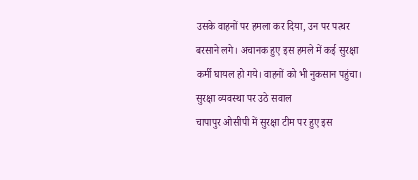उसके वाहनों पर हमला कर दिया, उन पर पत्थर बरसाने लगे। अचानक हुए इस हमले में कई सुरक्षा कर्मी घायल हो गये। वाहनों को भी नुकसान पहुंचा।
सुरक्षा व्यवस्था पर उठे सवाल
चापापुर ओसीपी में सुरक्षा टीम पर हुए इस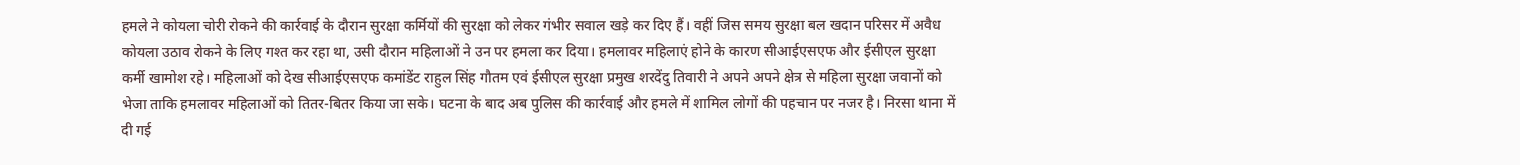हमले ने कोयला चोरी रोकने की कार्रवाई के दौरान सुरक्षा कर्मियों की सुरक्षा को लेकर गंभीर सवाल खड़े कर दिए हैं। वहीं जिस समय सुरक्षा बल खदान परिसर में अवैध कोयला उठाव रोकने के लिए गश्त कर रहा था, उसी दौरान महिलाओं ने उन पर हमला कर दिया। हमलावर महिलाएं होने के कारण सीआईएसएफ और ईसीएल सुरक्षा कर्मी खामोश रहे। महिलाओं को देख सीआईएसएफ कमांडेंट राहुल सिंह गौतम एवं ईसीएल सुरक्षा प्रमुख शरदेंदु तिवारी ने अपने अपने क्षेत्र से महिला सुरक्षा जवानों को भेजा ताकि हमलावर महिलाओं को तितर-बितर किया जा सके। घटना के बाद अब पुलिस की कार्रवाई और हमले में शामिल लोगों की पहचान पर नजर है। निरसा थाना में दी गई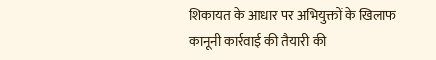शिकायत के आधार पर अभियुक्तों के खिलाफ कानूनी कार्रवाई की तैयारी की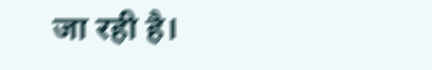जा रही है।